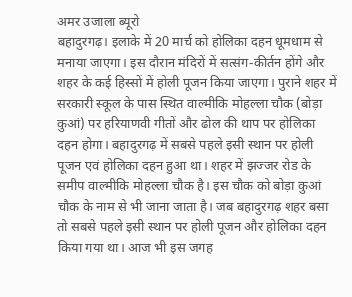अमर उजाला ब्यूरो
बहादुरगढ़। इलाके में 20 मार्च को होलिका दहन धूमधाम से मनाया जाएगा। इस दौरान मंदिरों में सत्संग-कीर्तन होंगे और शहर के कई हिस्सों में होली पूजन किया जाएगा। पुराने शहर में सरकारी स्कूल के पास स्थित वाल्मीकि मोहल्ला चौक (बोड़ा कुआं) पर हरियाणवी गीतों और ढोल की थाप पर होलिका दहन होगा। बहादुरगढ़ में सबसे पहले इसी स्थान पर होली पूजन एवं होलिका दहन हुआ था। शहर में झज्जर रोड के समीप वाल्मीकि मोहल्ला चौक है। इस चौक को बोड़ा कुआं चौक के नाम से भी जाना जाता है। जब बहादुरगढ़ शहर बसा तो सबसे पहले इसी स्थान पर होली पूजन और होलिका दहन किया गया था। आज भी इस जगह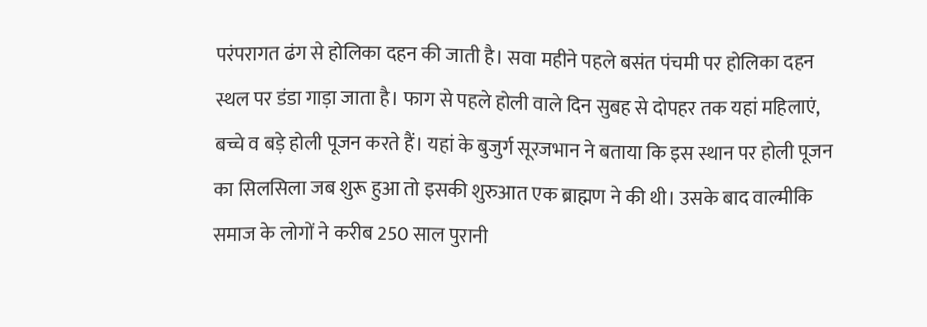परंपरागत ढंग से होलिका दहन की जाती है। सवा महीने पहले बसंत पंचमी पर होलिका दहन स्थल पर डंडा गाड़ा जाता है। फाग से पहले होली वाले दिन सुबह से दोपहर तक यहां महिलाएं, बच्चे व बड़े होली पूजन करते हैं। यहां के बुजुर्ग सूरजभान ने बताया कि इस स्थान पर होली पूजन का सिलसिला जब शुरू हुआ तो इसकी शुरुआत एक ब्राह्मण ने की थी। उसके बाद वाल्मीकि समाज के लोगों ने करीब 250 साल पुरानी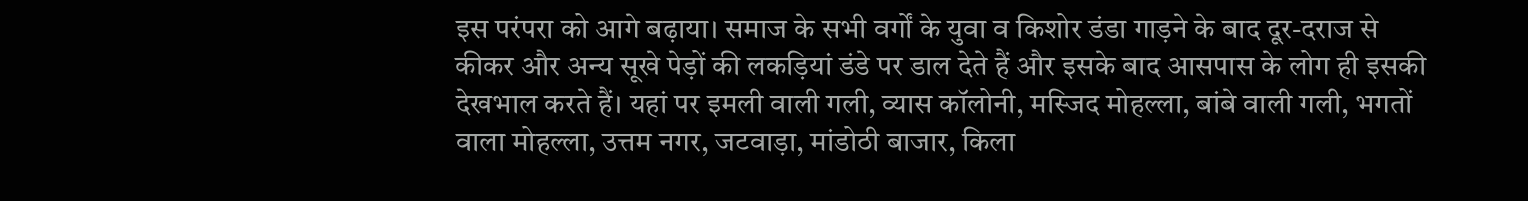इस परंपरा को आगे बढ़ाया। समाज के सभी वर्गों के युवा व किशोर डंडा गाड़ने के बाद दूर-दराज से कीकर और अन्य सूखे पेड़ों की लकड़ियां डंडे पर डाल देते हैं और इसके बाद आसपास के लोग ही इसकी देखभाल करते हैं। यहां पर इमली वाली गली, व्यास कॉलोनी, मस्जिद मोहल्ला, बांबे वाली गली, भगतों वाला मोहल्ला, उत्तम नगर, जटवाड़ा, मांडोठी बाजार, किला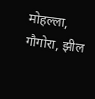मोहल्ला, गौगोरा, झील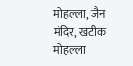मोहल्ला, जैन मंदिर, खटीक मोहल्ला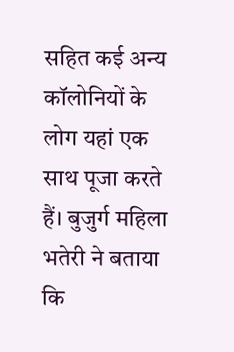सहित कई अन्य कॉलोनियों के लोग यहां एक साथ पूजा करते हैं। बुजुर्ग महिला भतेरी ने बताया कि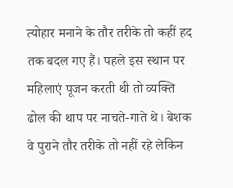त्योहार मनाने के तौर तरीके तो कहीं हद तक बदल गए हैं। पहले इस स्थान पर महिलाएं पूजन करती थी तो व्यक्ति ढोल की थाप पर नाचते-गाते थे। बेशक वे पुराने तौर तरीके तो नहीं रहे लेकिन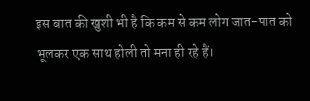इस बात की खुशी भी है कि कम से कम लोग जात-पात को भूलकर एक साथ होली तो मना ही रहे हैं।